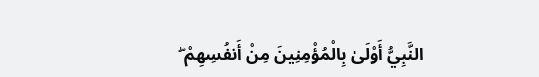النَّبِيُّ أَوْلَىٰ بِالْمُؤْمِنِينَ مِنْ أَنفُسِهِمْ ۖ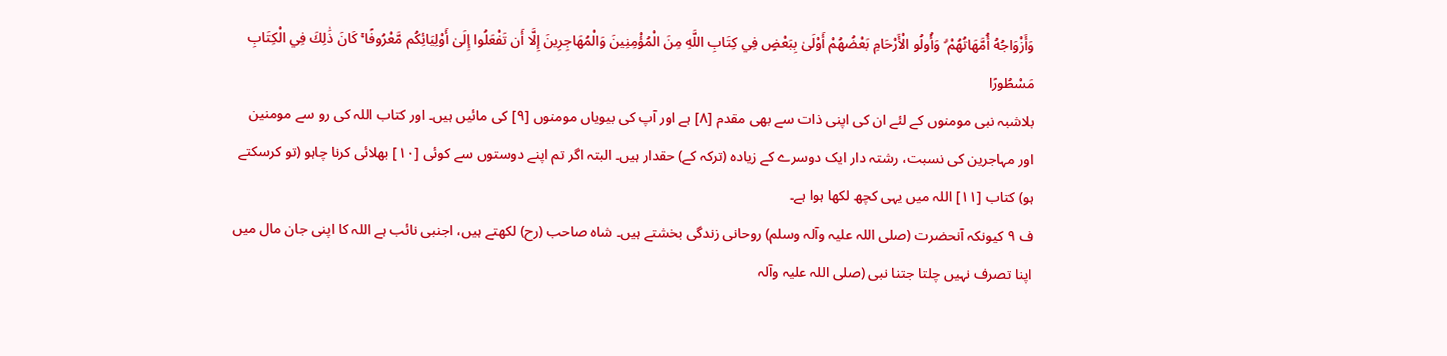وَأَزْوَاجُهُ أُمَّهَاتُهُمْ ۗ وَأُولُو الْأَرْحَامِ بَعْضُهُمْ أَوْلَىٰ بِبَعْضٍ فِي كِتَابِ اللَّهِ مِنَ الْمُؤْمِنِينَ وَالْمُهَاجِرِينَ إِلَّا أَن تَفْعَلُوا إِلَىٰ أَوْلِيَائِكُم مَّعْرُوفًا ۚ كَانَ ذَٰلِكَ فِي الْكِتَابِ مَسْطُورًا
بلاشبہ نبی مومنوں کے لئے ان کی اپنی ذات سے بھی مقدم [٨] ہے اور آپ کی بیویاں مومنوں [٩] کی مائیں ہیں۔ اور کتاب اللہ کی رو سے مومنین اور مہاجرین کی نسبت، رشتہ دار ایک دوسرے کے زیادہ (ترکہ کے) حقدار ہیں۔ البتہ اگر تم اپنے دوستوں سے کوئی [١٠] بھلائی کرنا چاہو (تو کرسکتے ہو) کتاب [١١] اللہ میں یہی کچھ لکھا ہوا ہے۔
ف ٩ کیونکہ آنحضرت (صلی اللہ علیہ وآلہ وسلم) روحانی زندگی بخشتے ہیں۔ شاہ صاحب (رح) لکھتے ہیں، اجنبی نائب ہے اللہ کا اپنی جان مال میں اپنا تصرف نہیں چلتا جتنا نبی (صلی اللہ علیہ وآلہ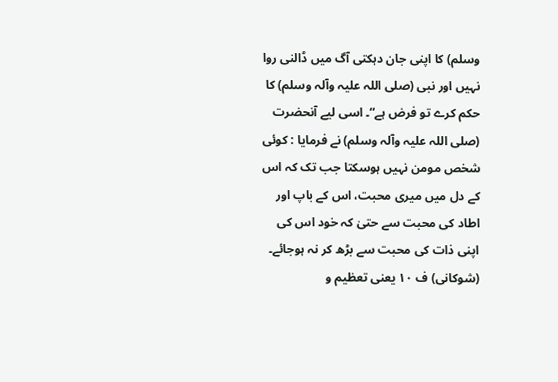وسلم) کا اپنی جان دہکتی آگ میں ڈالنی روا نہیں اور نبی (صلی اللہ علیہ وآلہ وسلم) کا حکم کرے تو فرض ہے“۔ اسی لیے آنحضرت (صلی اللہ علیہ وآلہ وسلم) نے فرمایا : کوئی شخص مومن نہیں ہوسکتا جب تک کہ اس کے دل میں میری محبت، اس کے باپ اور اطاد کی محبت سے حتیٰ کہ خود اس کی اپنی ذات کی محبت سے بڑھ کر نہ ہوجائے۔ (شوکانی) ف ١٠ یعنی تعظیم و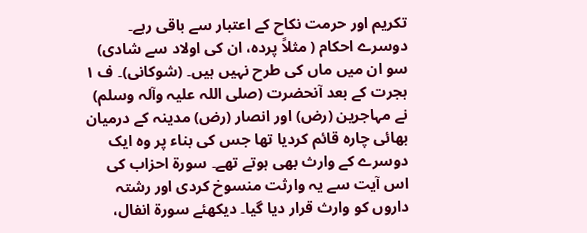تکریم اور حرمت نکاح کے اعتبار سے باقی رہے۔ دوسرے احکام ( مثلاً پردہ، ان کی اولاد سے شادی) سو ان میں ماں کی طرح نہیں ہیں۔ (شوکانی)۔ ف ١ ہجرت کے بعد آنحضرت (صلی اللہ علیہ وآلہ وسلم) نے مہاجرین (رض) اور انصار (رض) مدینہ کے درمیان بھائی چارہ قائم کردیا تھا جس کی بناء پر وہ ایک دوسرے کے وارث بھی ہوتے تھے۔ سورۃ احزاب کی اس آیت سے یہ وارثت منسوخ کردی اور رشتہ داروں کو وارث قرار دیا گیا۔ دیکھئے سورۃ انفال،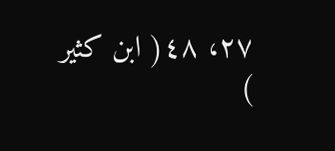٢٧، ٤٨( ابن کثیر )